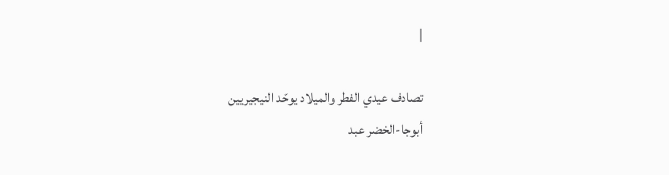|

تصادف عيدي الفطر والميلاد يوحّد النيجيريين
أبوجا-الخضر عبد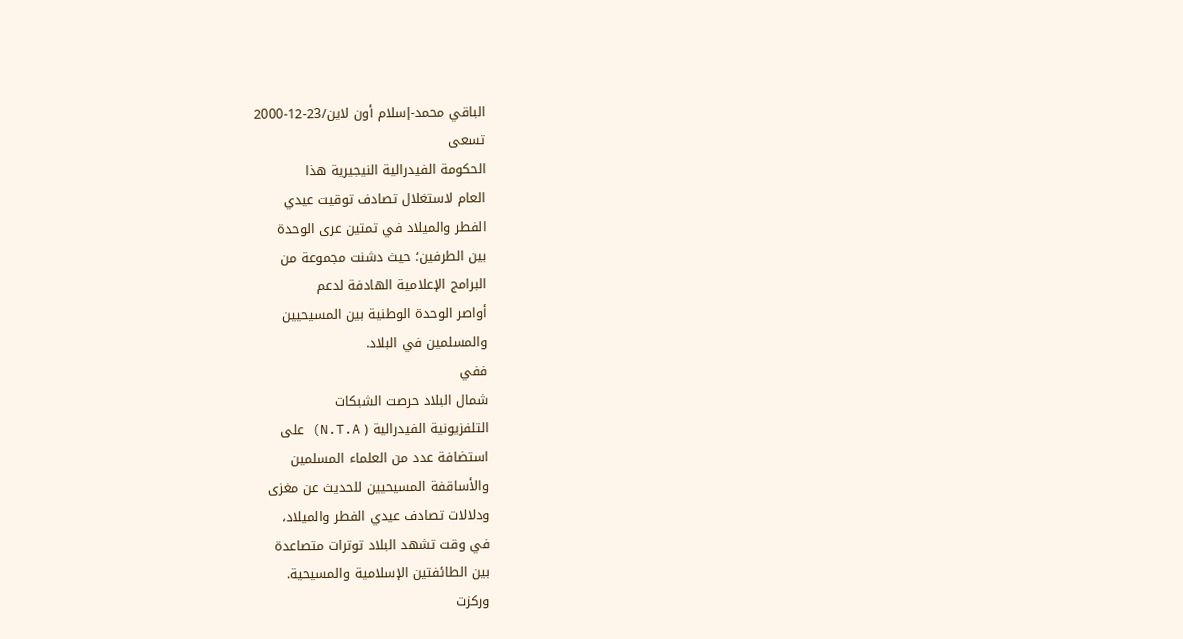الباقي محمد-إسلام أون لاين/23-12-2000
تسعى
الحكومة الفيدرالية النيجيرية هذا
العام لاستغلال تصادف توقيت عيدي
الفطر والميلاد في تمتين عرى الوحدة
بين الطرفين؛ حيث دشنت مجموعة من
البرامج الإعلامية الهادفة لدعم
أواصر الوحدة الوطنية بين المسيحيين
والمسلمين في البلاد.
ففي
شمال البلاد حرصت الشبكات
التلفزيونية الفيدرالية ( N.T.A) على
استضافة عدد من العلماء المسلمين
والأساقفة المسيحيين للحديث عن مغزى
ودلالات تصادف عيدي الفطر والميلاد،
في وقت تشهد البلاد توترات متصاعدة
بين الطائفتين الإسلامية والمسيحية.
وركزت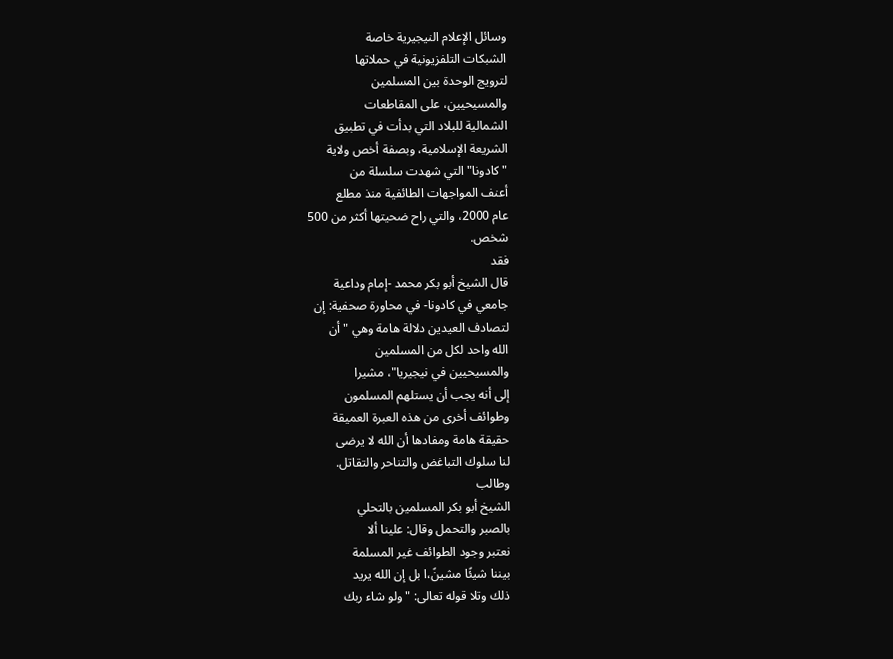وسائل الإعلام النيجيرية خاصة
الشبكات التلفزيونية في حملاتها
لترويج الوحدة بين المسلمين
والمسيحيين، على المقاطعات
الشمالية للبلاد التي بدأت في تطبيق
الشريعة الإسلامية، وبصفة أخص ولاية
"كادونا" التي شهدت سلسلة من
أعنف المواجهات الطائفية منذ مطلع
عام 2000، والتي راح ضحيتها أكثر من 500
شخص.
فقد
قال الشيخ أبو بكر محمد -إمام وداعية
جامعي في كادونا- في محاورة صحفية: إن
لتصادف العيدين دلالة هامة وهي "أن
الله واحد لكل من المسلمين
والمسيحيين في نيجيريا"، مشيرا
إلى أنه يجب أن يستلهم المسلمون
وطوائف أخرى من هذه العبرة العميقة
حقيقة هامة ومفادها أن الله لا يرضى
لنا سلوك التباغض والتناحر والتقاتل.
وطالب
الشيخ أبو بكر المسلمين بالتحلي
بالصبر والتحمل وقال: علينا ألا
نعتبر وجود الطوائف غير المسلمة
بيننا شيئًا مشينً،ا بل إن الله يريد
ذلك وتلا قوله تعالى: "ولو شاء ربك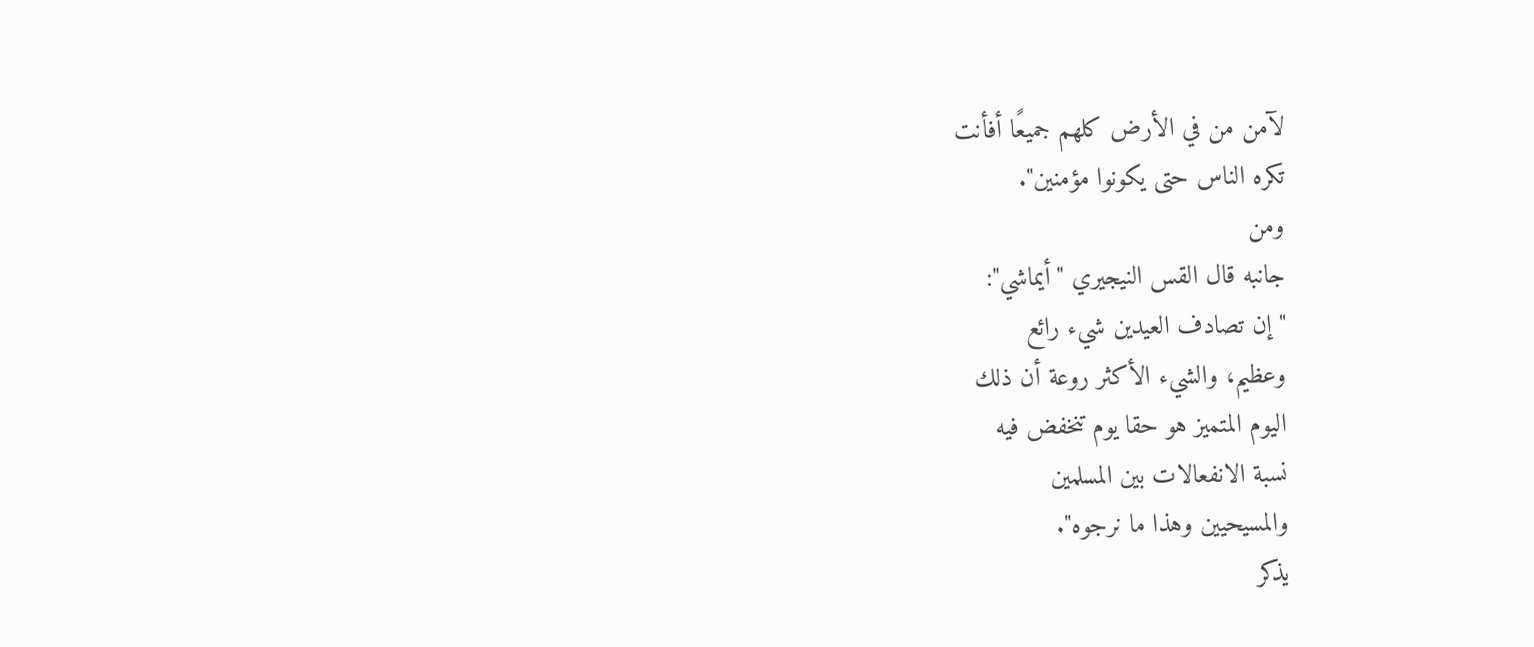لآمن من في الأرض كلهم جميعًا أفأنت
تكره الناس حتى يكونوا مؤمنين".
ومن
جانبه قال القس النيجيري "أيماشي":
"إن تصادف العيدين شيء رائع
وعظيم، والشيء الأكثر روعة أن ذلك
اليوم المتميز هو حقا يوم تنخفض فيه
نسبة الانفعالات بين المسلمين
والمسيحيين وهذا ما نرجوه".
يذكر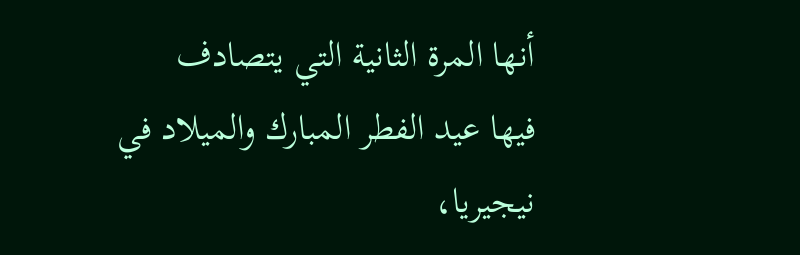أنها المرة الثانية التي يتصادف
فيها عيد الفطر المبارك والميلاد في
نيجيريا،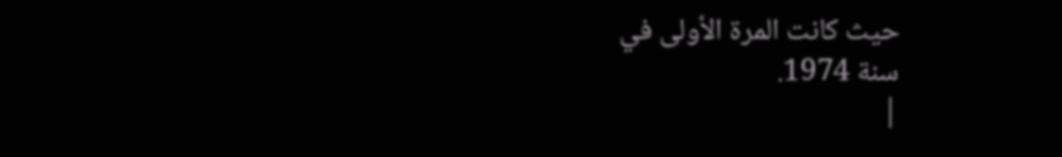حيث كانت المرة الأولى في
سنة 1974.
|